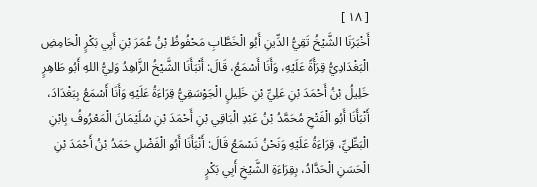[ ١٨ ]
أَخْبَرَنَا الشَّيْخُ تَقِيُّ الدِّينِ أَبُو الْخَطَّابِ مَحْفُوظُ بْنُ عُمَرَ بْنِ أَبِي بَكْرٍ الْحَامِضِ الْبَغْدَادِيُّ قِرَأَةً عَلَيْهِ، وَأَنَا أَسْمَعُ، قَالَ: أَنْبَأَنَا الشَّيْخُ الزَّاهِدُ وَلِيُّ اللهِ أَبُو طَاهِرٍ خَلِيلُ بْنُ أَحْمَدَ بْنِ عَلِيِّ بْنِ خَلِيلٍ الْجَوْسَقِيُّ قِرَاءَةُ عَلَيْهِ وَأَنَا أَسْمَعُ بِبَغْدَادَ، أَنْبَأَنَا أَبُو الْفَتْحِ مُحَمَّدُ بْنُ عَبْدِ الْبَاقِي بْنِ أَحْمَدَ بْنِ سُلَيْمَانَ الْمَعْرُوفُ بِابْنِ الْبَطِّيِّ، قِرَاءَةُ عَلَيْهِ وَنَحْنُ نَسْمَعُ قَالَ: أَنْبَأَنَا أَبُو الْفَضْلِ حَمَدُ بْنُ أَحْمَدَ بْنِ الْحَسَنِ الْحَدَّادُ، بِقِرَاءَةِ الشَّيْخِ أَبِي بَكْرٍ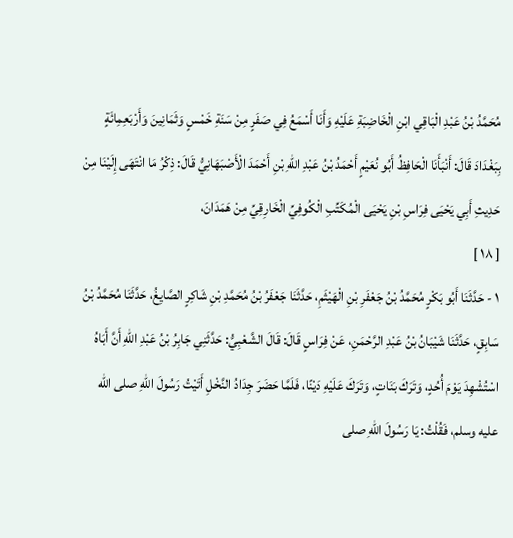مُحَمَّدُ بْنُ عَبْدِ الْبَاقِي ابْنِ الْخَاضِبَةِ عَلَيْهِ وَأَنَا أَسْمَعُ فِي صَفَرٍ مِنْ سَنَةِ خَمْسٍ وَثَمَانِينَ وَأَرْبَعِمِائَةٍ بِبَغْدَادَ قَالَ: أَنْبَأَنَا الْحَافِظُ أَبُو نُعَيْمٍ أَحْمَدُ بْنُ عَبْدِ اللهِ بْنِ أَحْمَدَ الْأَصْبَهَانِيُّ قَالَ: ذِكْرُ مَا انْتَهَى إِلَيْنَا مِنْ حَدِيثِ أَبِي يَحْيَى فِرَاسِ بْنِ يَحْيَى الْمُكَتِّبِ الْكُوفِيِّ الْخَارِقِيِّ مِنْ هَمَدَانَ،
[ ١٨ ]
١ - حَدَّثَنَا أَبُو بَكْرٍ مُحَمَّدُ بْنُ جَعْفَرِ بْنِ الْهَيْثَمِ، حَدَّثَنَا جَعْفَرُ بْنُ مُحَمَّدِ بْنِ شَاكِرٍ الصَّايِغُ، حَدَّثَنَا مُحَمَّدُ بْنُ سَابِقٍ، حَدَّثَنَا شَيْبَانُ بْنُ عَبْدِ الرَّحْمَنِ، عَنْ فِرَاسٍ قَالَ: قَالَ الشَّعْبِيُّ: حَدَّثَنِي جَابِرُ بْنُ عَبْدِ اللهِ أَنَّ أَبَاهُ اسْتُشْهِدَ يَوْمَ أُحُدٍ، وَتَرَكَ بَنَاتٍ، وَتَرَكَ عَلَيْهِ دَيْنًا، فَلَمَّا حَضَرَ جِدَادُ النَّخْلِ أَتَيْتُ رَسُولَ اللهِ صلى الله عليه وسلم، فَقُلْتُ: يَا رَسُولَ اللهِ صلى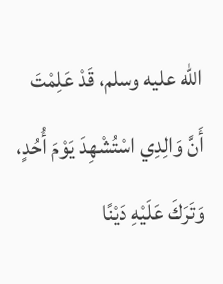الله عليه وسلم، قَدْ عَلِمْتَ أَنَّ وَالِدِي اسْتُشْهِدَ يَوْمَ أُحُدٍ، وَتَرَكَ عَلَيْهِ دَيْنًا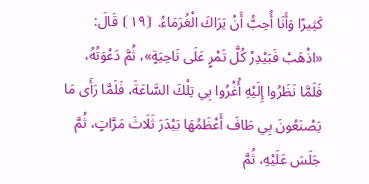كَثِيرًا وَأَنَا أُحِبُّ أَنْ يَرَاكَ الْغُرَمَاءُ. ⦗١٩⦘ قَالَ: «اذْهَبْ فَبَيْدِرْ كُلَّ تَمْرٍ عَلَى نَاحِيَةٍ»، ثُمَّ دَعْوَتُهُ، فَلَمَّا نَظَرُوا إِلَيْهِ أُغْرُوا بِي تِلْكَ السَّاعَةَ، فَلَمَّا رَأَى مَا يَصْنَعُونَ بِي طَافَ أَعْظَمُهَا بَيْدَرَ ثَلَاثَ مَرَّاتٍ، ثُمَّ جَلَسَ عَلَيْهِ، ثُمَّ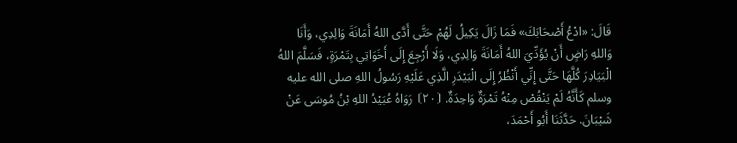قَالَ: «ادْعُ أَصْحَابَكَ» فَمَا زَالَ يَكِيلُ لَهُمْ حَتَّى أَدَّى اللهُ أَمَانَةَ وَالِدِي، وَأَنَا وَاللهِ رَاضٍ أَنْ يُؤَدِّيَ اللهُ أَمَانَةَ وَالِدِي، وَلَا أَرْجِعَ إِلَى أَخَوَاتِي بِتَمْرَةٍ، فَسَلَّمَ اللهُ الْبَيَادِرَ كُلَّهَا حَتَّى إِنِّي أَنْظُرُ إِلَى الْبَيْدَرِ الَّذِي عَلَيْهِ رَسُولُ اللهِ صلى الله عليه وسلم كَأَنَّهُ لَمْ يَنْقُصْ مِنْهُ تَمْرَةٌ وَاحِدَةٌ. ⦗٢٠⦘ رَوَاهُ عُبَيْدُ اللهِ بْنُ مُوسَى عَنْ شَيْبَانَ. حَدَّثَنَا أَبُو أَحْمَدَ،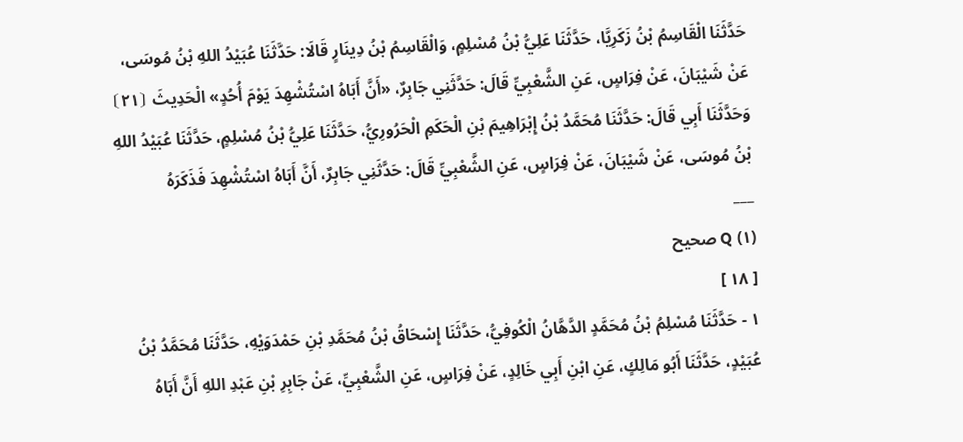حَدَّثَنَا الْقَاسِمُ بْنُ زَكَرِيَّا، حَدَّثَنَا عَلِيُّ بْنُ مُسْلِمٍ، وَالْقَاسِمُ بْنُ دِينَارٍ قَالَا: حَدَّثَنَا عُبَيْدُ اللهِ بْنُ مُوسَى، عَنْ شَيْبَانَ، عَنْ فِرَاسٍ، عَنِ الشَّعْبِيِّ قَالَ: حَدَّثَنِي جَابِرٌ، «أَنَّ أَبَاهُ اسْتُشْهِدَ يَوْمَ أُحُدٍ» الْحَدِيثَ ⦗٢١⦘ وَحَدَّثَنَا أَبِي قَالَ: حَدَّثَنَا مُحَمَّدُ بْنُ إِبْرَاهِيمَ بْنِ الْحَكَمِ الْحَرُورِيُّ، حَدَّثَنَا عَلِيُّ بْنُ مُسْلِمٍ، حَدَّثَنَا عُبَيْدُ اللهِ بْنُ مُوسَى، عَنْ شَيْبَانَ، عَنْ فِرَاسٍ، عَنِ الشَّعْبِيِّ قَالَ: حَدَّثَنِي جَابِرٌ، أَنَّ أَبَاهُ اسْتُشْهِدَ فَذَكَرَهُ
___
(١) Q صحيح
[ ١٨ ]
١ - حَدَّثَنَا مُسْلِمُ بْنُ مُحَمَّدٍ الدَّهَّانُ الْكُوفِيُّ، حَدَّثَنَا إِسْحَاقُ بْنُ مُحَمَّدِ بْنِ حَمْدَوَيْهِ، حَدَّثَنَا مُحَمَّدُ بْنُ عُبَيْدٍ، حَدَّثَنَا أَبُو مَالِكٍ، عَنِ ابْنِ أَبِي خَالِدٍ، عَنْ فِرَاسٍ، عَنِ الشَّعْبِيِّ، عَنْ جَابِرِ بْنِ عَبْدِ اللهِ أَنَّ أَبَاهُ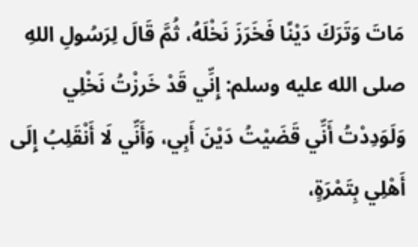مَاتَ وَتَرَكَ دَيْنًا فَخَرَزَ نَخْلَهُ، ثُمَّ قَالَ لِرَسُولِ اللهِ صلى الله عليه وسلم: إِنِّي قَدْ خَرزْتُ نَخْلِي وَلَوَدِدْتُ أَنِّي قَضَيْتُ دَيْنَ أَبِي، وَأَنِّي لَا أَنْقَلِبُ إِلَى أَهْلِي بِتَمْرَةٍ،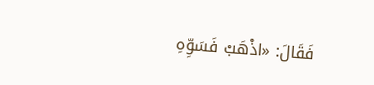فَقَالَ: «اذْهَبْ فَسَوِّهِ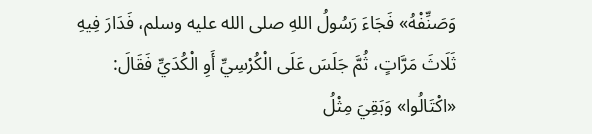وَصَنِّفْهُ» فَجَاءَ رَسُولُ اللهِ صلى الله عليه وسلم، فَدَارَ فِيهِ ثَلَاثَ مَرَّاتٍ، ثُمَّ جَلَسَ عَلَى الْكُرْسِيِّ أَوِ الْكُدَيِّ فَقَالَ: «اكْتَالُوا» وَبَقِيَ مِثْلُ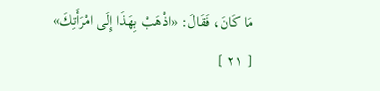مَا كَانَ، فَقَالَ: «اذْهَبْ بِهَذَا إِلَى امْرَأَتِكَ»
[ ٢١ ]